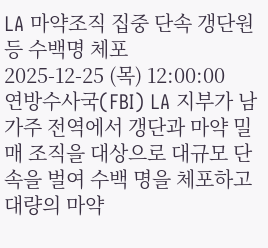LA 마약조직 집중 단속 갱단원 등 수백명 체포
2025-12-25 (목) 12:00:00
연방수사국(FBI) LA 지부가 남가주 전역에서 갱단과 마약 밀매 조직을 대상으로 대규모 단속을 벌여 수백 명을 체포하고 대량의 마약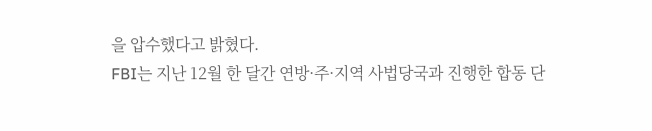을 압수했다고 밝혔다.
FBI는 지난 12월 한 달간 연방·주·지역 사법당국과 진행한 합동 단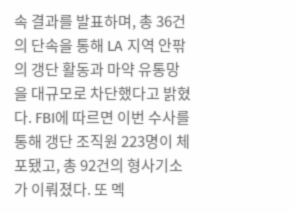속 결과를 발표하며, 총 36건의 단속을 통해 LA 지역 안팎의 갱단 활동과 마약 유통망을 대규모로 차단했다고 밝혔다. FBI에 따르면 이번 수사를 통해 갱단 조직원 223명이 체포됐고, 총 92건의 형사기소가 이뤄졌다. 또 멕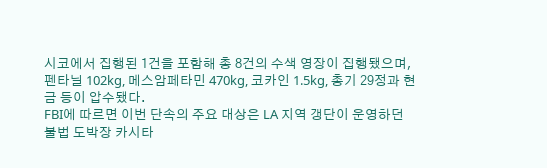시코에서 집행된 1건을 포함해 총 8건의 수색 영장이 집행됐으며, 펜타닐 102kg, 메스암페타민 470kg, 코카인 1.5kg, 총기 29정과 현금 등이 압수됐다.
FBI에 따르면 이번 단속의 주요 대상은 LA 지역 갱단이 운영하던 불법 도박장 카시타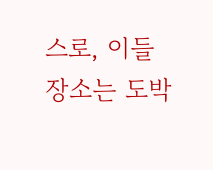스로, 이들 장소는 도박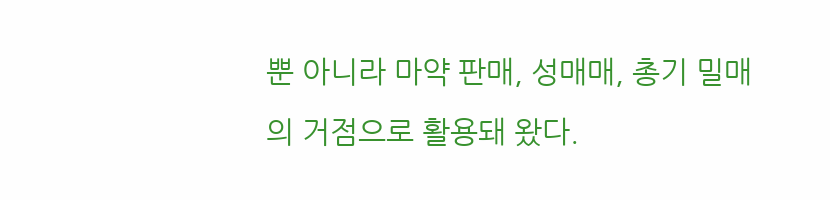뿐 아니라 마약 판매, 성매매, 총기 밀매의 거점으로 활용돼 왔다.